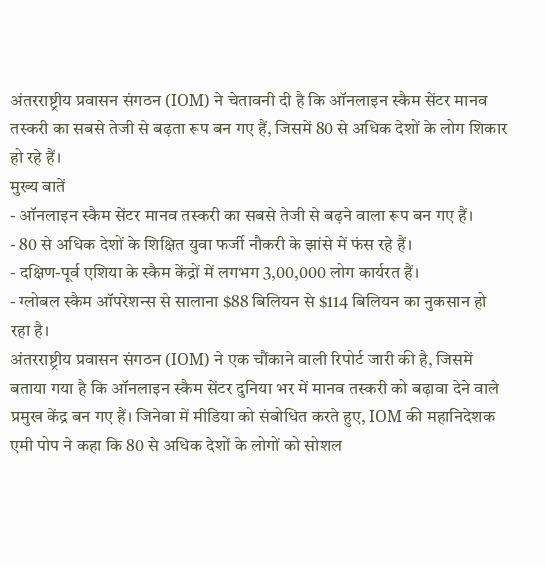अंतरराष्ट्रीय प्रवासन संगठन (IOM) ने चेतावनी दी है कि ऑनलाइन स्कैम सेंटर मानव तस्करी का सबसे तेजी से बढ़ता रूप बन गए हैं, जिसमें 80 से अधिक देशों के लोग शिकार हो रहे हैं।
मुख्य बातें
- ऑनलाइन स्कैम सेंटर मानव तस्करी का सबसे तेजी से बढ़ने वाला रूप बन गए हैं।
- 80 से अधिक देशों के शिक्षित युवा फर्जी नौकरी के झांसे में फंस रहे हैं।
- दक्षिण-पूर्व एशिया के स्कैम केंद्रों में लगभग 3,00,000 लोग कार्यरत हैं।
- ग्लोबल स्कैम ऑपरेशन्स से सालाना $88 बिलियन से $114 बिलियन का नुकसान हो रहा है।
अंतरराष्ट्रीय प्रवासन संगठन (IOM) ने एक चौंकाने वाली रिपोर्ट जारी की है, जिसमें बताया गया है कि ऑनलाइन स्कैम सेंटर दुनिया भर में मानव तस्करी को बढ़ावा देने वाले प्रमुख केंद्र बन गए हैं। जिनेवा में मीडिया को संबोधित करते हुए, IOM की महानिदेशक एमी पोप ने कहा कि 80 से अधिक देशों के लोगों को सोशल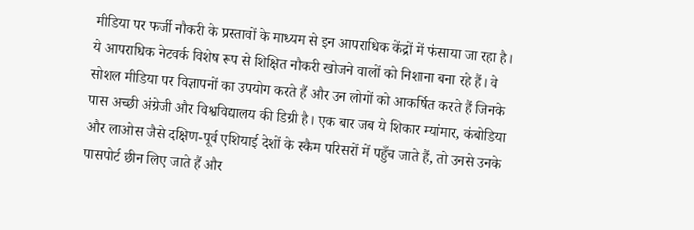मीडिया पर फर्जी नौकरी के प्रस्तावों के माध्यम से इन आपराधिक केंद्रों में फंसाया जा रहा है।
ये आपराधिक नेटवर्क विशेष रूप से शिक्षित नौकरी खोजने वालों को निशाना बना रहे हैं। वे सोशल मीडिया पर विज्ञापनों का उपयोग करते हैं और उन लोगों को आकर्षित करते हैं जिनके पास अच्छी अंग्रेजी और विश्वविद्यालय की डिग्री है। एक बार जब ये शिकार म्यांमार, कंबोडिया और लाओस जैसे दक्षिण-पूर्व एशियाई देशों के स्कैम परिसरों में पहुँच जाते हैं, तो उनसे उनके पासपोर्ट छीन लिए जाते हैं और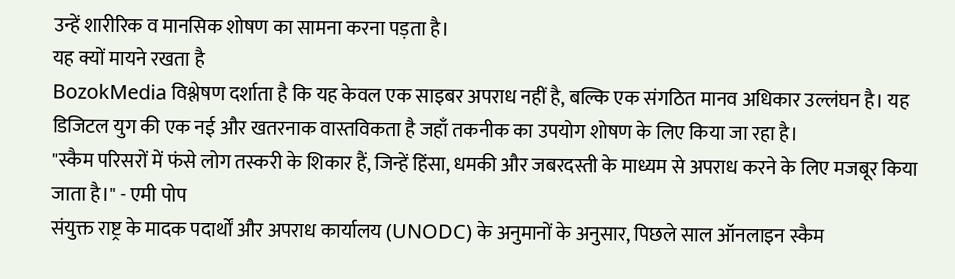उन्हें शारीरिक व मानसिक शोषण का सामना करना पड़ता है।
यह क्यों मायने रखता है
BozokMedia विश्लेषण दर्शाता है कि यह केवल एक साइबर अपराध नहीं है, बल्कि एक संगठित मानव अधिकार उल्लंघन है। यह डिजिटल युग की एक नई और खतरनाक वास्तविकता है जहाँ तकनीक का उपयोग शोषण के लिए किया जा रहा है।
"स्कैम परिसरों में फंसे लोग तस्करी के शिकार हैं, जिन्हें हिंसा, धमकी और जबरदस्ती के माध्यम से अपराध करने के लिए मजबूर किया जाता है।" - एमी पोप
संयुक्त राष्ट्र के मादक पदार्थों और अपराध कार्यालय (UNODC) के अनुमानों के अनुसार, पिछले साल ऑनलाइन स्कैम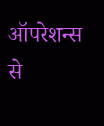ऑपरेशन्स से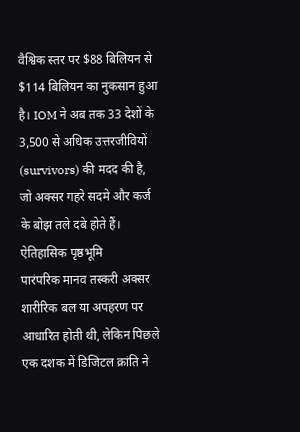वैश्विक स्तर पर $88 बिलियन से $114 बिलियन का नुकसान हुआ है। IOM ने अब तक 33 देशों के 3,500 से अधिक उत्तरजीवियों (survivors) की मदद की है, जो अक्सर गहरे सदमे और कर्ज के बोझ तले दबे होते हैं।
ऐतिहासिक पृष्ठभूमि
पारंपरिक मानव तस्करी अक्सर शारीरिक बल या अपहरण पर आधारित होती थी, लेकिन पिछले एक दशक में डिजिटल क्रांति ने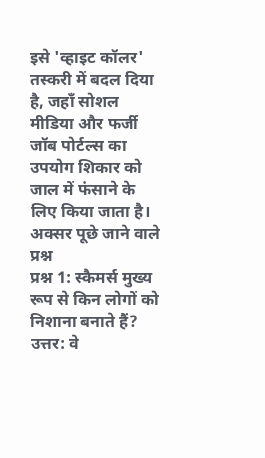इसे 'व्हाइट कॉलर' तस्करी में बदल दिया है, जहाँ सोशल मीडिया और फर्जी जॉब पोर्टल्स का उपयोग शिकार को जाल में फंसाने के लिए किया जाता है।
अक्सर पूछे जाने वाले प्रश्न
प्रश्न 1: स्कैमर्स मुख्य रूप से किन लोगों को निशाना बनाते हैं?
उत्तर: वे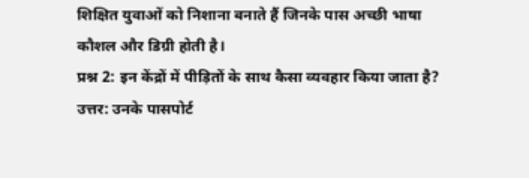शिक्षित युवाओं को निशाना बनाते हैं जिनके पास अच्छी भाषा कौशल और डिग्री होती है।
प्रश्न 2: इन केंद्रों में पीड़ितों के साथ कैसा व्यवहार किया जाता है?
उत्तर: उनके पासपोर्ट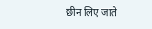छीन लिए जाते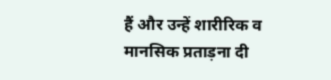हैं और उन्हें शारीरिक व मानसिक प्रताड़ना दी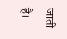जाती है।